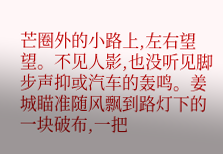芒圈外的小路上,左右望望。不见人影,也没听见脚步声抑或汽车的轰鸣。姜城瞄准随风飘到路灯下的一块破布,一把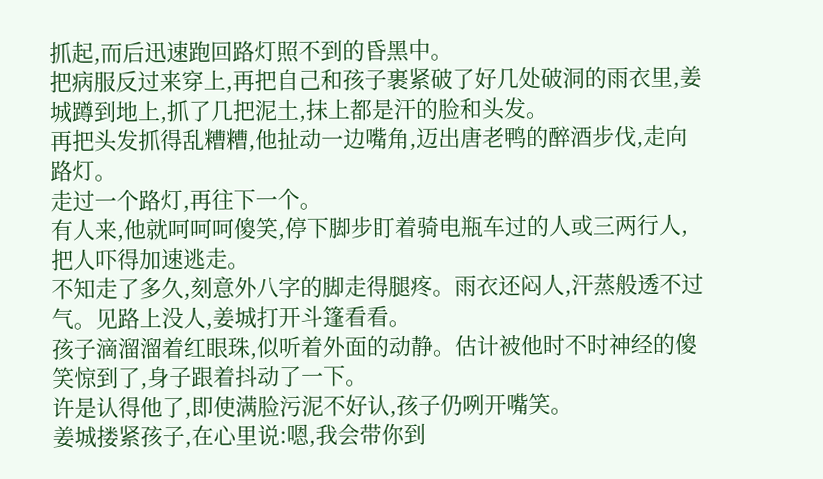抓起,而后迅速跑回路灯照不到的昏黑中。
把病服反过来穿上,再把自己和孩子裹紧破了好几处破洞的雨衣里,姜城蹲到地上,抓了几把泥土,抹上都是汗的脸和头发。
再把头发抓得乱糟糟,他扯动一边嘴角,迈出唐老鸭的醉酒步伐,走向路灯。
走过一个路灯,再往下一个。
有人来,他就呵呵呵傻笑,停下脚步盯着骑电瓶车过的人或三两行人,把人吓得加速逃走。
不知走了多久,刻意外八字的脚走得腿疼。雨衣还闷人,汗蒸般透不过气。见路上没人,姜城打开斗篷看看。
孩子滴溜溜着红眼珠,似听着外面的动静。估计被他时不时神经的傻笑惊到了,身子跟着抖动了一下。
许是认得他了,即使满脸污泥不好认,孩子仍咧开嘴笑。
姜城搂紧孩子,在心里说:嗯,我会带你到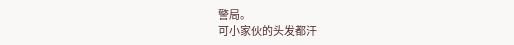警局。
可小家伙的头发都汗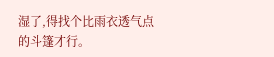湿了,得找个比雨衣透气点的斗篷才行。